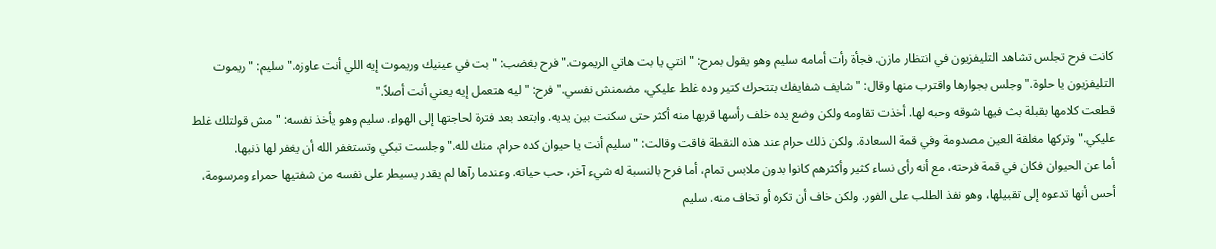كانت فرح تجلس تشاهد التليفزيون في انتظار مازن. فجأة رأت أمامه سليم وهو يقول بمرح: "انتي يا بت هاتي الريموت." فرح بغضب: "بت في عينيك وريموت إيه اللي أنت عاوزه." سليم: "ريموت التليفزيون يا حلوة." وجلس بجوارها واقترب منها وقال: "شايف شفايفك بتتحرك كتير وده غلط عليكي، مضمنش نفسي." فرح: "ليه هتعمل إيه يعني أنت أصلاً."
قطعت كلامها بقبلة بث فيها شوقه وحبه لها. أخذت تقاومه ولكن وضع يده خلف رأسها قربها منه أكثر حتى سكنت بين يديه. وابتعد بعد فترة لحاجتها إلى الهواء. سليم وهو يأخذ نفسه: "مش قولتلك غلط عليكي." وتركها مغلقة العين مصدومة وفي قمة السعادة. ولكن ذلك حرام عند هذه النقطة فاقت وقالت: "سليم أنت يا حيوان كده حرام، منك لله." وجلست تبكي وتستغفر الله أن يغفر لها ذنبها.
أما عن الحيوان فكان في قمة فرحته، مع أنه رأى نساء كثير وأكثرهم كانوا بدون ملابس تمام، أما فرح بالنسبة له شيء آخر، حب حياته. وعندما رآها لم يقدر يسيطر على نفسه من شفتيها حمراء ومرسومة، أحس أنها تدعوه إلى تقبيلها، وهو نفذ الطلب على الفور. ولكن خاف أن تكره أو تخاف منه. سليم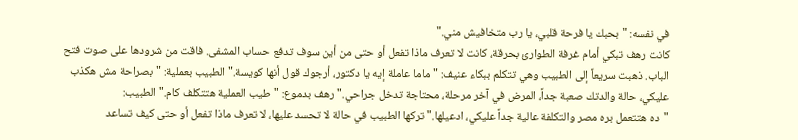في نفسه: "بحبك يا فرحة قلبي، يا رب متخافيش مني."
كانت رهف تبكي أمام غرفة الطوارئ بحرقة، كانت لا تعرف ماذا تفعل أو حتى من أين سوف تدفع حساب المشفى. فاقت من شرودها على صوت فتح الباب. ذهبت سريعاً إلى الطبيب وهي تتكلم ببكاء عنيف: "ماما عاملة إيه يا دكتور، أرجوك قول أنها كويسة." الطبيب بعملية: "بصراحة مش هكذب عليكي، حالة والدتك صعبة جداً، المرض في آخر مرحلة، محتاجة تدخل جراحي." رهف بدموع: "طيب العملية هتتكلف كام." الطبيب:
"ده هتتعمل بره مصر والتكلفة عالية جداً عليكي، ادعيلها." تركها الطبيب في حالة لا تحسد عليها، لا تعرف ماذا تفعل أو حتى كيف تساعد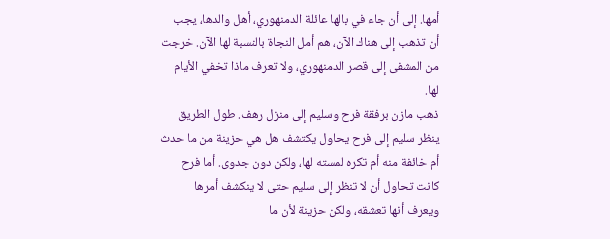أمها. إلى أن جاء في بالها عائلة الدمنهوري، أهل والدها، يجب أن تذهب إلى هناك الآن، هم أمل النجاة بالنسبة لها الآن. خرجت من المشفى إلى قصر الدمنهوري، ولا تعرف ماذا تخفي الأيام لها.
ذهب مازن برفقة فرح وسليم إلى منزل رهف. طول الطريق ينظر سليم إلى فرح يحاول يكتشف هل هي حزينة من ما حدث أم خائفة منه أم تكره لمسته لها، ولكن دون جدوى. أما فرح كانت تحاول أن لا تنظر إلى سليم حتى لا ينكشف أمرها ويعرف أنها تعشقه، ولكن حزينة لأن ما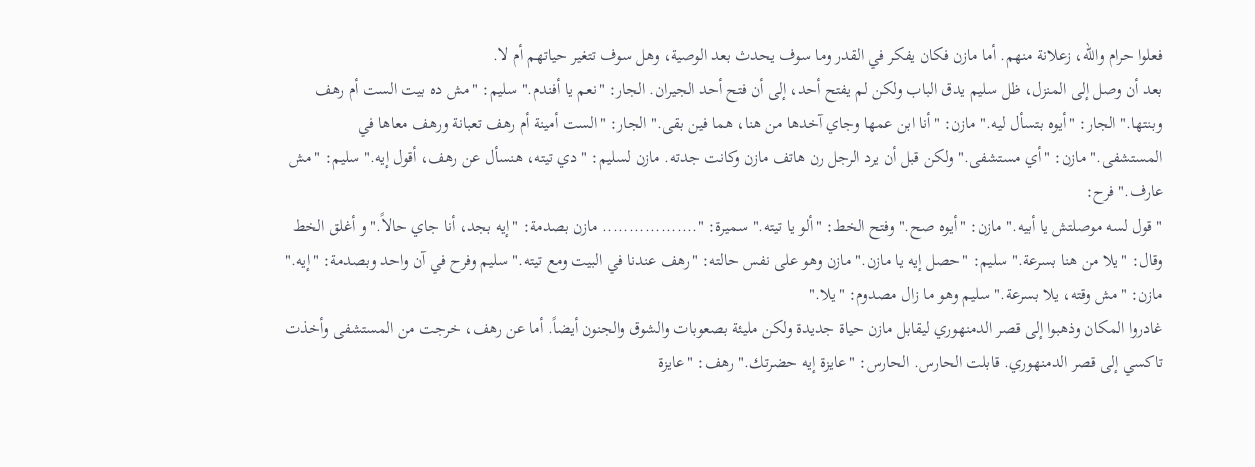فعلوا حرام والله، زعلانة منهم. أما مازن فكان يفكر في القدر وما سوف يحدث بعد الوصية، وهل سوف تتغير حياتهم أم لا.
بعد أن وصل إلى المنزل، ظل سليم يدق الباب ولكن لم يفتح أحد، إلى أن فتح أحد الجيران. الجار: "نعم يا أفندم." سليم: "مش ده بيت الست أم رهف وبنتها." الجار: "أيوه بتسأل ليه." مازن: "أنا ابن عمها وجاي آخدها من هنا، هما فين بقى." الجار: "الست أمينة أم رهف تعبانة ورهف معاها في المستشفى." مازن: "أي مستشفى." ولكن قبل أن يرد الرجل رن هاتف مازن وكانت جدته. مازن لسليم: "دي تيته، هنسأل عن رهف، أقول إيه." سليم: "مش عارف." فرح:
"قول لسه موصلتش يا أبيه." مازن: "أيوه صح." وفتح الخط: "ألو يا تيته." سميرة: ".................. مازن بصدمة: "إيه بجد، أنا جاي حالاً." و أغلق الخط وقال: "يلا من هنا بسرعة." سليم: "حصل إيه يا مازن." مازن وهو على نفس حالته: "رهف عندنا في البيت ومع تيته." سليم وفرح في آن واحد وبصدمة: "إيه." مازن: "مش وقته، يلا بسرعة." سليم وهو ما زال مصدوم: "يلا."
غادروا المكان وذهبوا إلى قصر الدمنهوري ليقابل مازن حياة جديدة ولكن مليئة بصعوبات والشوق والجنون أيضاً. أما عن رهف، خرجت من المستشفى وأخذت تاكسي إلى قصر الدمنهوري. قابلت الحارس. الحارس: "عايزة إيه حضرتك." رهف: "عايزة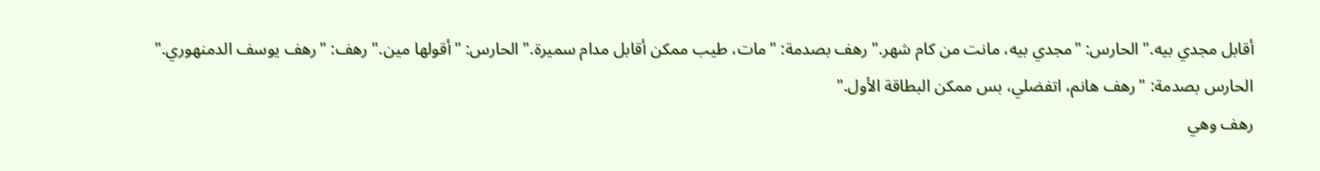أقابل مجدي بيه." الحارس: "مجدي بيه، مانت من كام شهر." رهف بصدمة: "مات، طيب ممكن أقابل مدام سميرة." الحارس: "أقولها مين." رهف: "رهف يوسف الدمنهوري." الحارس بصدمة: "رهف هانم، اتفضلي، بس ممكن البطاقة الأول."
رهف وهي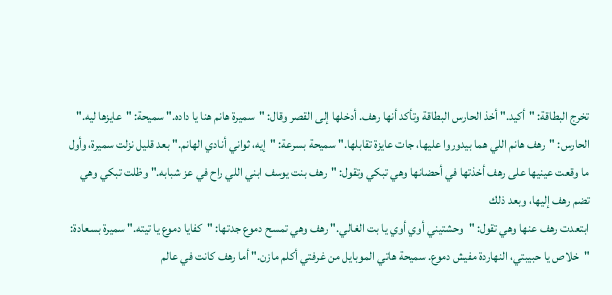تخرج البطاقة: "أكيد." أخذ الحارس البطاقة وتأكد أنها رهف. أدخلها إلى القصر وقال: "سميرة هانم هنا يا داده." سميحة: "عايزها ليه." الحارس: "رهف هانم اللي هما بيدوروا عليها، جات عايزة تقابلها." سميحة بسرعة: "إيه، ثواني أنادي الهانم." بعد قليل نزلت سميرة، وأول ما وقعت عينيها على رهف أخذتها في أحضانها وهي تبكي وتقول: "رهف بنت يوسف ابني اللي راح في عز شبابه." وظلت تبكي وهي تضم رهف إليها، وبعد ذلك
ابتعدت رهف عنها وهي تقول: "وحشتيني أوي أوي يا بت الغالي." رهف وهي تمسح دموع جدتها: "كفايا دموع يا تيته." سميرة بسعادة: "خلاص يا حبيبتي، النهاردة مفيش دموع. سميحة هاتي الموبايل من غرفتي أكلم مازن." أما رهف كانت في عالم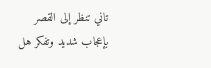تاني تنظر إلى القصر بإعجاب شديد وتفكر هل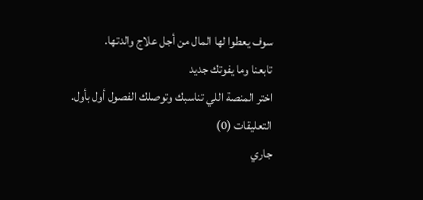سوف يعطوا لها المال من أجل علاج والدتها.
تابعنا وما يفوتك جديد
اختر المنصة اللي تناسبك وتوصلك الفصول أول بأول.
التعليقات (0)
جاري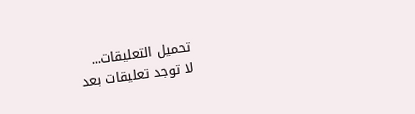تحميل التعليقات...
لا توجد تعليقات بعد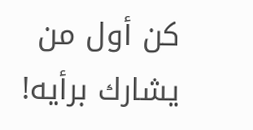كن أول من يشارك برأيه!